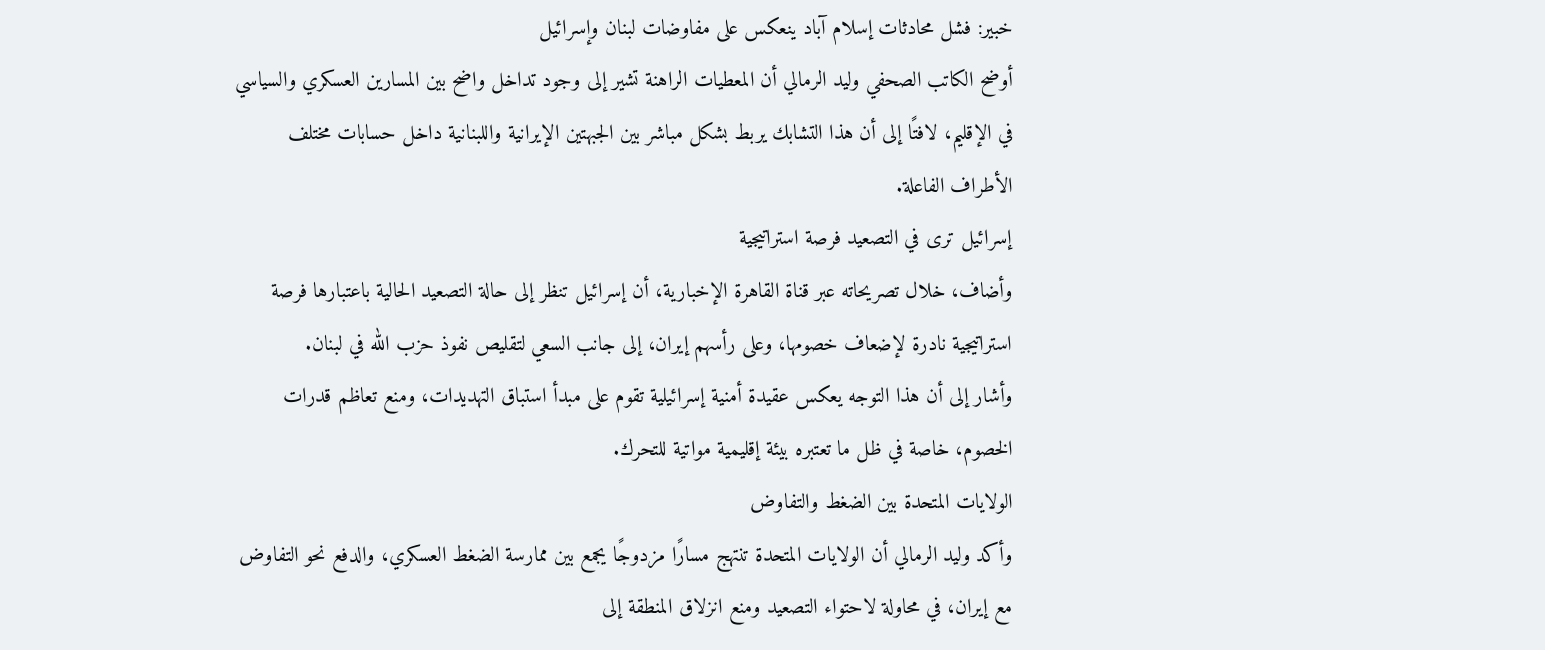خبير: فشل محادثات إسلام آباد ينعكس على مفاوضات لبنان وإسرائيل
أوضح الكاتب الصحفي وليد الرمالي أن المعطيات الراهنة تشير إلى وجود تداخل واضح بين المسارين العسكري والسياسي في الإقليم، لافتًا إلى أن هذا التشابك يربط بشكل مباشر بين الجبهتين الإيرانية واللبنانية داخل حسابات مختلف الأطراف الفاعلة.
إسرائيل ترى في التصعيد فرصة استراتيجية
وأضاف، خلال تصريحاته عبر قناة القاهرة الإخبارية، أن إسرائيل تنظر إلى حالة التصعيد الحالية باعتبارها فرصة استراتيجية نادرة لإضعاف خصومها، وعلى رأسهم إيران، إلى جانب السعي لتقليص نفوذ حزب الله في لبنان.
وأشار إلى أن هذا التوجه يعكس عقيدة أمنية إسرائيلية تقوم على مبدأ استباق التهديدات، ومنع تعاظم قدرات الخصوم، خاصة في ظل ما تعتبره بيئة إقليمية مواتية للتحرك.
الولايات المتحدة بين الضغط والتفاوض
وأكد وليد الرمالي أن الولايات المتحدة تنتهج مسارًا مزدوجًا يجمع بين ممارسة الضغط العسكري، والدفع نحو التفاوض مع إيران، في محاولة لاحتواء التصعيد ومنع انزلاق المنطقة إلى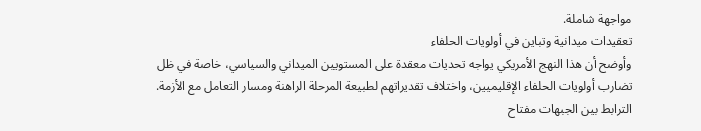مواجهة شاملة.
تعقيدات ميدانية وتباين في أولويات الحلفاء
وأوضح أن هذا النهج الأمريكي يواجه تحديات معقدة على المستويين الميداني والسياسي، خاصة في ظل تضارب أولويات الحلفاء الإقليميين، واختلاف تقديراتهم لطبيعة المرحلة الراهنة ومسار التعامل مع الأزمة.
الترابط بين الجبهات مفتاح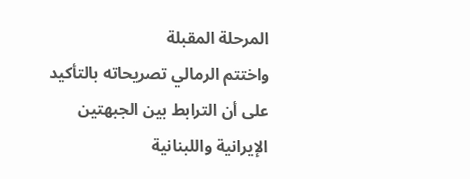المرحلة المقبلة
واختتم الرمالي تصريحاته بالتأكيد على أن الترابط بين الجبهتين الإيرانية واللبنانية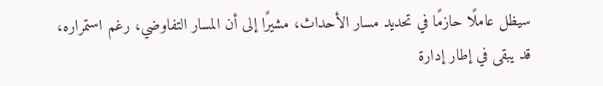سيظل عاملًا حازمًا في تحديد مسار الأحداث، مشيرًا إلى أن المسار التفاوضي، رغم استمراره، قد يبقى في إطار إدارة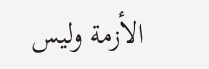الأزمة وليس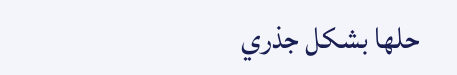حلها بشكل جذري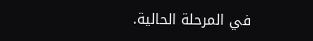في المرحلة الحالية.